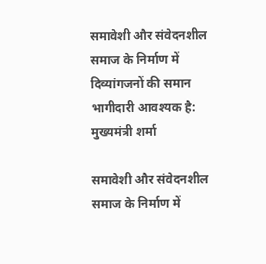समावेशी और संवेदनशील समाज के निर्माण में दिव्यांगजनों की समान भागीदारी आवश्यक है: मुख्यमंत्री शर्मा

समावेशी और संवेदनशील समाज के निर्माण में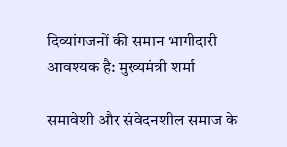दिव्यांगजनों की समान भागीदारी आवश्यक है: मुख्यमंत्री शर्मा

समावेशी और संवेदनशील समाज के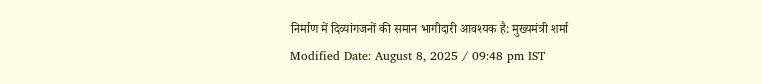निर्माण में दिव्यांगजनों की समान भागीदारी आवश्यक है: मुख्यमंत्री शर्मा
Modified Date: August 8, 2025 / 09:48 pm IST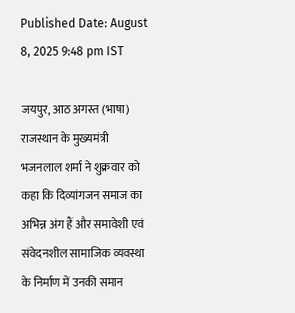Published Date: August 8, 2025 9:48 pm IST

जयपुर, आठ अगस्त (भाषा) राजस्थान के मुख्यमंत्री भजनलाल शर्मा ने शुक्रवार को कहा कि दिव्यांगजन समाज का अभिन्न अंग हैं और समावेशी एवं संवेदनशील सामाजिक व्यवस्था के निर्माण में उनकी समान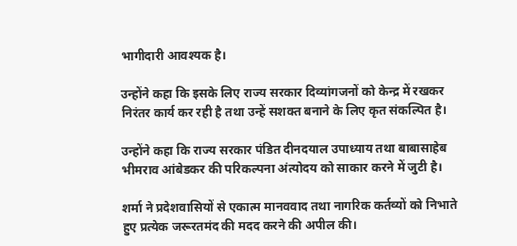भागीदारी आवश्यक है।

उन्होंने कहा कि इसके लिए राज्य सरकार दिव्यांगजनों को केन्द्र में रखकर निरंतर कार्य कर रही है तथा उन्हें सशक्त बनाने के लिए कृत संकल्पित है।

उन्होंने कहा कि राज्य सरकार पंडित दीनदयाल उपाध्याय तथा बाबासाहेब भीमराव आंबेडकर की परिकल्पना अंत्योदय को साकार करने में जुटी है।

शर्मा ने प्रदेशवासियों से एकात्म मानववाद तथा नागरिक कर्तव्यों को निभाते हुए प्रत्येक जरूरतमंद की मदद करने की अपील की।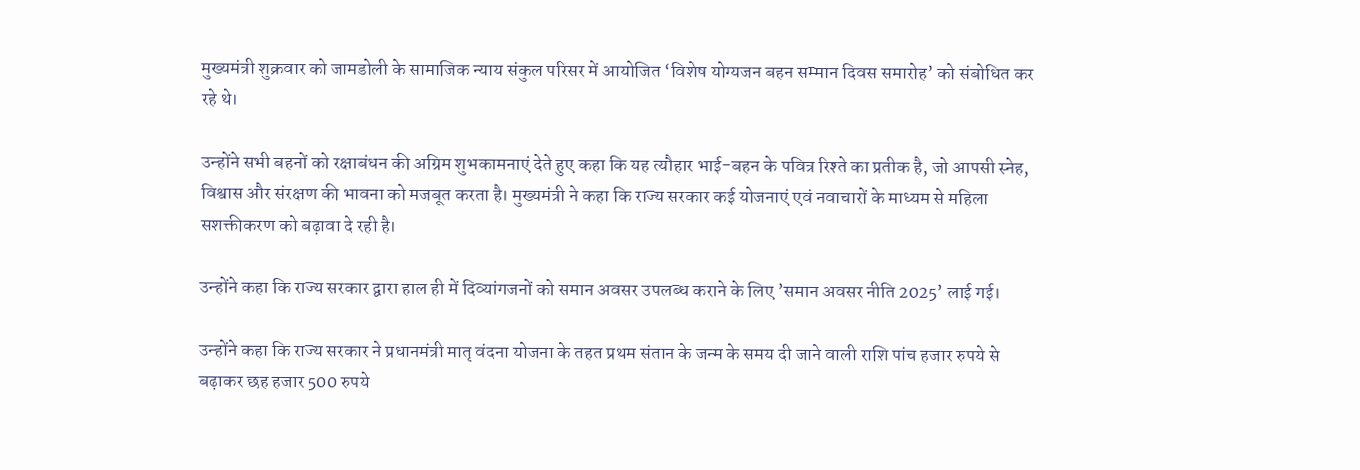मुख्यमंत्री शुक्रवार को जामडोली के सामाजिक न्याय संकुल परिसर में आयोजित ‘विशेष योग्यजन बहन सम्मान दिवस समारोह’ को संबोधित कर रहे थे।

उन्होंने सभी बहनों को रक्षाबंधन की अग्रिम शुभकामनाएं देते हुए कहा कि यह त्यौहार भाई-बहन के पवित्र रिश्ते का प्रतीक है, जो आपसी स्नेह, विश्वास और संरक्षण की भावना को मजबूत करता है। मुख्यमंत्री ने कहा कि राज्य सरकार कई योजनाएं एवं नवाचारों के माध्यम से महिला सशक्तीकरण को बढ़ावा दे रही है।

उन्होंने कहा कि राज्य सरकार द्वारा हाल ही में दिव्यांगजनों को समान अवसर उपलब्ध कराने के लिए ’समान अवसर नीति 2025’ लाई गई।

उन्होंने कहा कि राज्य सरकार ने प्रधानमंत्री मातृ वंदना योजना के तहत प्रथम संतान के जन्म के समय दी जाने वाली राशि पांच हजार रुपये से बढ़ाकर छह हजार 500 रुपये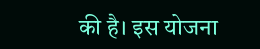की है। इस योजना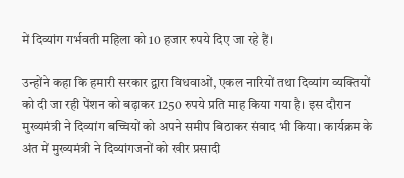में दिव्यांग गर्भवती महिला को 10 हजार रुपये दिए जा रहे हैं।

उन्होंने कहा कि हमारी सरकार द्वारा विधवाओं, एकल नारियों तथा दिव्यांग व्यक्तियों को दी जा रही पेंशन को बढ़ाकर 1250 रुपये प्रति माह किया गया है। इस दौरान मुख्यमंत्री ने दिव्यांग बच्चियों को अपने समीप बिठाकर संवाद भी किया। कार्यक्रम के अंत में मुख्यमंत्री ने दिव्यांगजनों को खीर प्रसादी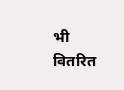भी वितरित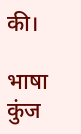की।

भाषा कुंज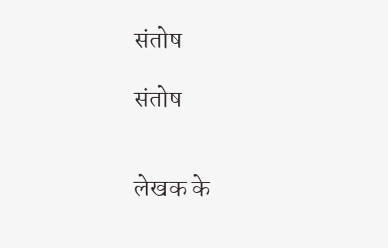संतोष

संतोष


लेखक के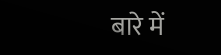बारे में